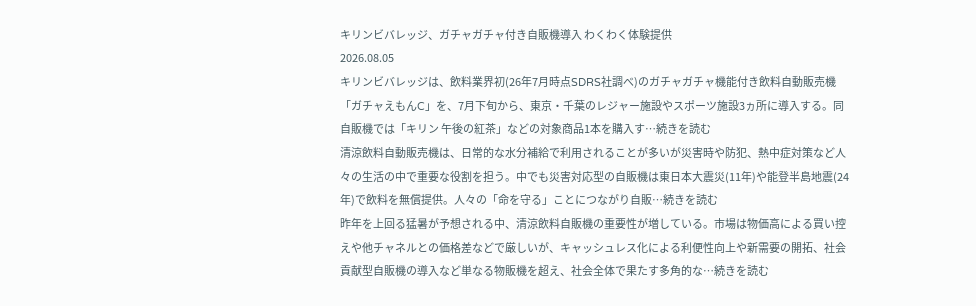キリンビバレッジ、ガチャガチャ付き自販機導入 わくわく体験提供
2026.08.05
キリンビバレッジは、飲料業界初(26年7月時点SDRS社調べ)のガチャガチャ機能付き飲料自動販売機「ガチャえもんC」を、7月下旬から、東京・千葉のレジャー施設やスポーツ施設3ヵ所に導入する。同自販機では「キリン 午後の紅茶」などの対象商品1本を購入す…続きを読む
清涼飲料自動販売機は、日常的な水分補給で利用されることが多いが災害時や防犯、熱中症対策など人々の生活の中で重要な役割を担う。中でも災害対応型の自販機は東日本大震災(11年)や能登半島地震(24年)で飲料を無償提供。人々の「命を守る」ことにつながり自販…続きを読む
昨年を上回る猛暑が予想される中、清涼飲料自販機の重要性が増している。市場は物価高による買い控えや他チャネルとの価格差などで厳しいが、キャッシュレス化による利便性向上や新需要の開拓、社会貢献型自販機の導入など単なる物販機を超え、社会全体で果たす多角的な…続きを読む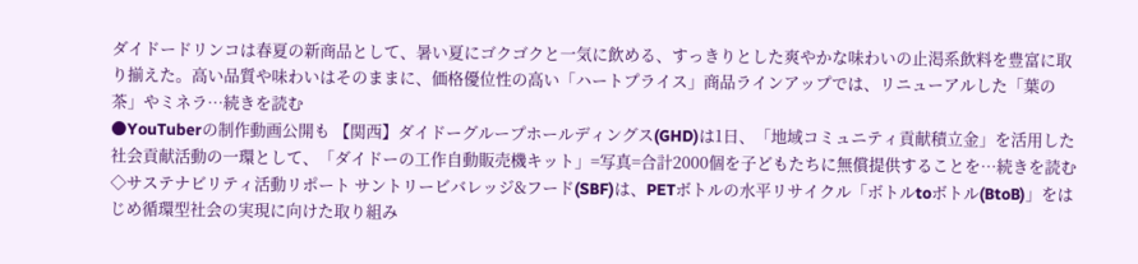ダイドードリンコは春夏の新商品として、暑い夏にゴクゴクと一気に飲める、すっきりとした爽やかな味わいの止渇系飲料を豊富に取り揃えた。高い品質や味わいはそのままに、価格優位性の高い「ハートプライス」商品ラインアップでは、リニューアルした「葉の茶」やミネラ…続きを読む
●YouTuberの制作動画公開も 【関西】ダイドーグループホールディングス(GHD)は1日、「地域コミュニティ貢献積立金」を活用した社会貢献活動の一環として、「ダイドーの工作自動販売機キット」=写真=合計2000個を子どもたちに無償提供することを…続きを読む
◇サステナビリティ活動リポート サントリービバレッジ&フード(SBF)は、PETボトルの水平リサイクル「ボトルtoボトル(BtoB)」をはじめ循環型社会の実現に向けた取り組み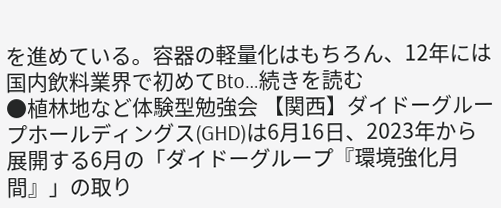を進めている。容器の軽量化はもちろん、12年には国内飲料業界で初めてBto…続きを読む
●植林地など体験型勉強会 【関西】ダイドーグループホールディングス(GHD)は6月16日、2023年から展開する6月の「ダイドーグループ『環境強化月間』」の取り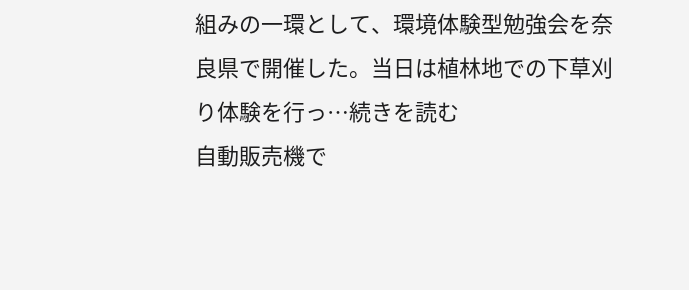組みの一環として、環境体験型勉強会を奈良県で開催した。当日は植林地での下草刈り体験を行っ…続きを読む
自動販売機で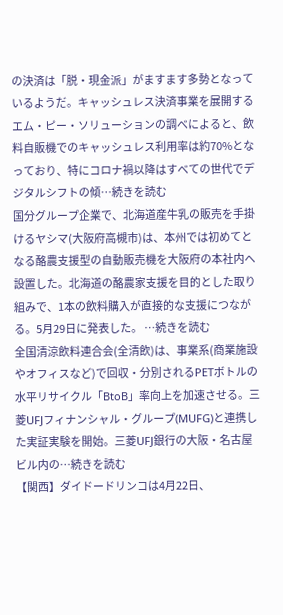の決済は「脱・現金派」がますます多勢となっているようだ。キャッシュレス決済事業を展開するエム・ピー・ソリューションの調べによると、飲料自販機でのキャッシュレス利用率は約70%となっており、特にコロナ禍以降はすべての世代でデジタルシフトの傾…続きを読む
国分グループ企業で、北海道産牛乳の販売を手掛けるヤシマ(大阪府高槻市)は、本州では初めてとなる酪農支援型の自動販売機を大阪府の本社内へ設置した。北海道の酪農家支援を目的とした取り組みで、1本の飲料購入が直接的な支援につながる。5月29日に発表した。 …続きを読む
全国清涼飲料連合会(全清飲)は、事業系(商業施設やオフィスなど)で回収・分別されるPETボトルの水平リサイクル「BtoB」率向上を加速させる。三菱UFJフィナンシャル・グループ(MUFG)と連携した実証実験を開始。三菱UFJ銀行の大阪・名古屋ビル内の…続きを読む
【関西】ダイドードリンコは4月22日、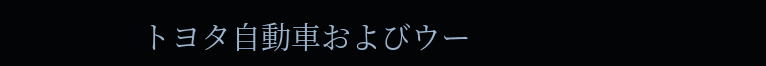トヨタ自動車およびウー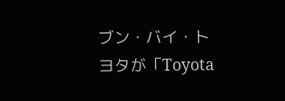ブン・バイ・トヨタが「Toyota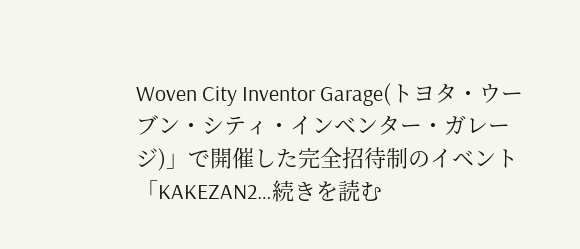Woven City Inventor Garage(トヨタ・ウーブン・シティ・インベンター・ガレージ)」で開催した完全招待制のイベント「KAKEZAN2…続きを読む